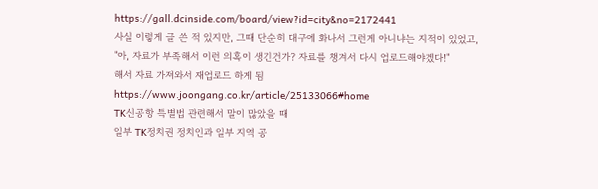https://gall.dcinside.com/board/view?id=city&no=2172441
사실 이렇게 글 쓴 적 있지만, 그때 단순히 대구에 화나서 그런게 아니냐는 지적이 있었고,
"아, 자료가 부족해서 이런 의혹이 생긴건가? 자료를 챙겨서 다시 업로드해야겠다!"
해서 자료 가져와서 재업로드 하게 됨
https://www.joongang.co.kr/article/25133066#home
TK신공항 특별법 관련해서 말이 많았을 때
일부 TK정치권 정치인과 일부 지역 공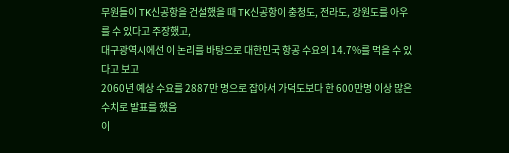무원들이 TK신공항을 건설했을 때 TK신공항이 충청도, 전라도, 강원도를 아우를 수 있다고 주장했고,
대구광역시에선 이 논리를 바탕으로 대한민국 항공 수요의 14.7%를 먹을 수 있다고 보고
2060년 예상 수요를 2887만 명으로 잡아서 가덕도보다 한 600만명 이상 많은 수치로 발표를 했음
이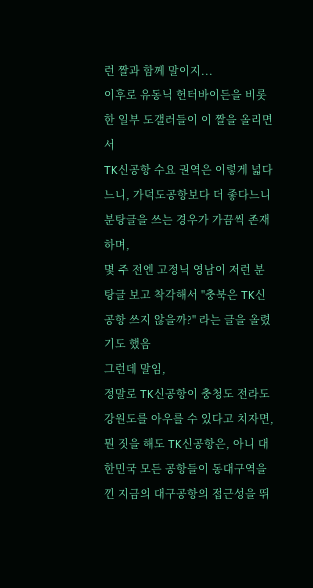런 짤과 함께 말이지...
이후로 유동닉 헌터바이든을 비롯한 일부 도갤러들이 이 짤을 올리면서
TK신공항 수요 권역은 이렇게 넓다느니, 가덕도공항보다 더 좋다느니 분탕글을 쓰는 경우가 가끔씩 존재하며,
몇 주 전엔 고정닉 영남이 저런 분탕글 보고 착각해서 "충북은 TK신공항 쓰지 않을까?" 라는 글을 올렸기도 했음
그런데 말임,
정말로 TK신공항이 충청도 전라도 강원도를 아우를 수 있다고 치자면,
뭔 짓을 해도 TK신공항은, 아니 대한민국 모든 공항들이 동대구역을 낀 지금의 대구공항의 접근성을 뛰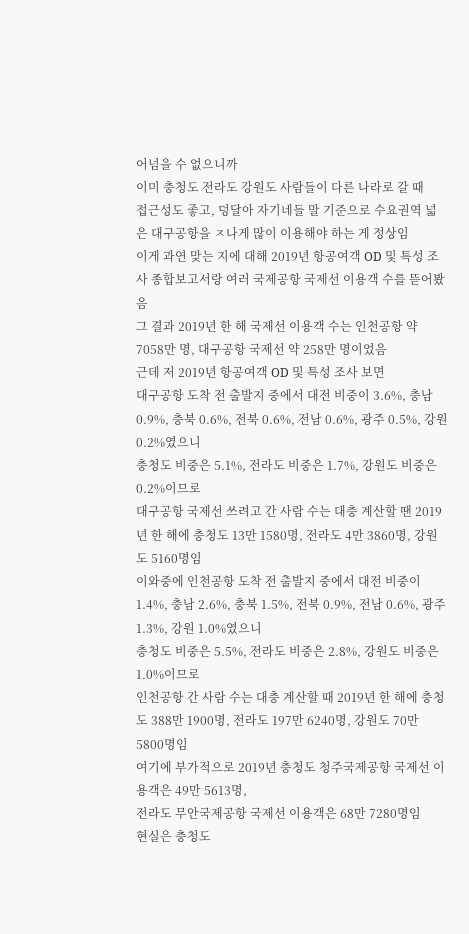어넘을 수 없으니까
이미 충청도 전라도 강원도 사람들이 다른 나라로 갈 때
접근성도 좋고, 덩달아 자기네들 말 기준으로 수요권역 넓은 대구공항을 ㅈ나게 많이 이용해야 하는 게 정상임
이게 과연 맞는 지에 대해 2019년 항공여객 OD 및 특성 조사 종합보고서랑 여러 국제공항 국제선 이용객 수를 뜯어봤음
그 결과 2019년 한 해 국제선 이용객 수는 인천공항 약 7058만 명, 대구공항 국제선 약 258만 명이었음
근데 저 2019년 항공여객 OD 및 특성 조사 보면
대구공항 도착 전 출발지 중에서 대전 비중이 3.6%, 충남 0.9%, 충북 0.6%, 전북 0.6%, 전남 0.6%, 광주 0.5%, 강원 0.2%였으니
충청도 비중은 5.1%, 전라도 비중은 1.7%, 강원도 비중은 0.2%이므로
대구공항 국제선 쓰려고 간 사람 수는 대충 계산할 땐 2019년 한 해에 충청도 13만 1580명, 전라도 4만 3860명, 강원도 5160명임
이와중에 인천공항 도착 전 출발지 중에서 대전 비중이 1.4%, 충남 2.6%, 충북 1.5%, 전북 0.9%, 전남 0.6%, 광주 1.3%, 강원 1.0%였으니
충청도 비중은 5.5%, 전라도 비중은 2.8%, 강원도 비중은 1.0%이므로
인천공항 간 사람 수는 대충 계산할 때 2019년 한 해에 충청도 388만 1900명, 전라도 197만 6240명, 강원도 70만 5800명임
여기에 부가적으로 2019년 충청도 청주국제공항 국제선 이용객은 49만 5613명,
전라도 무안국제공항 국제선 이용객은 68만 7280명임
현실은 충청도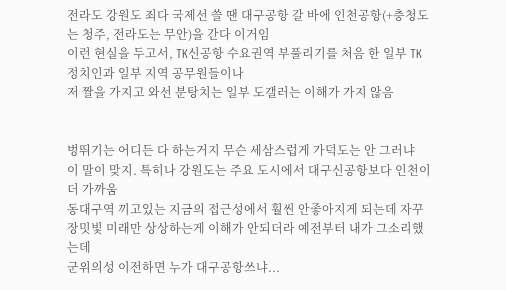전라도 강원도 죄다 국제선 쓸 땐 대구공항 갈 바에 인천공항(+충청도는 청주, 전라도는 무안)을 간다 이거임
이런 현실을 두고서, TK신공항 수요권역 부풀리기를 처음 한 일부 TK정치인과 일부 지역 공무원들이나
저 짤을 가지고 와선 분탕치는 일부 도갤러는 이해가 가지 않음


벙뛰기는 어디든 다 하는거지 무슨 세삼스럽게 가덕도는 안 그러냐
이 말이 맞지. 특히나 강원도는 주요 도시에서 대구신공항보다 인천이 더 가까움
동대구역 끼고있는 지금의 접근성에서 훨씬 안좋아지게 되는데 자꾸 장밋빛 미래만 상상하는게 이해가 안되더라 예전부터 내가 그소리했는데
군위의성 이전하면 누가 대구공항쓰냐...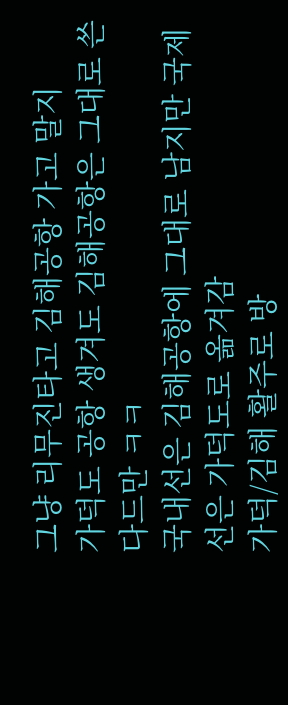그냥 리무진타고 김해공항 가고 말지
가덕도 공항 생겨도 김해공항은 그대로 쓴다드만 ㅋㅋ
국내선은 김해공항에 그대로 남지만 국제선은 가덕도로 옮겨감
가덕/김해 활주로 방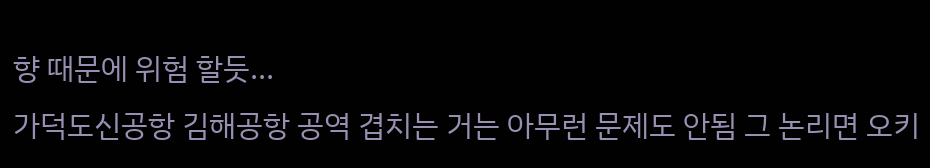향 때문에 위험 할듯...
가덕도신공항 김해공항 공역 겹치는 거는 아무런 문제도 안됨 그 논리면 오키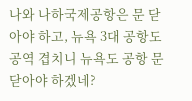나와 나하국제공항은 문 닫아야 하고, 뉴욕 3대 공항도 공역 겹치니 뉴욕도 공항 문 닫아야 하겠네?